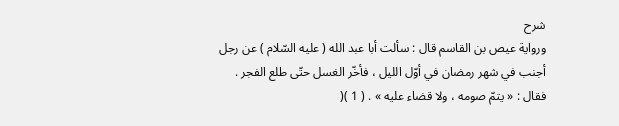شرح
ورواية عيص بن القاسم قال : سألت أبا عبد الله ( عليه السّلام ) عن رجل أجنب في شهر رمضان في أوّل الليل ، فأخّر الغسل حتّى طلع الفجر .
فقال : « يتمّ صومه ، ولا قضاء عليه » . ( 1 )(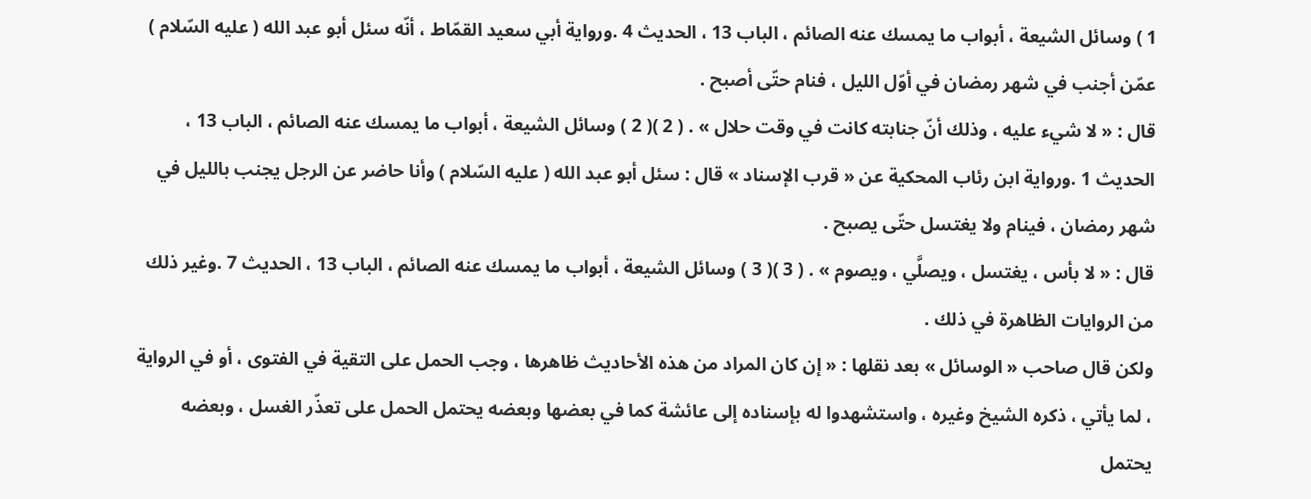1 ) وسائل الشيعة ، أبواب ما يمسك عنه الصائم ، الباب 13 ، الحديث 4 .ورواية أبي سعيد القمّاط ، أنّه سئل أبو عبد الله ( عليه السّلام ) عمّن أجنب في شهر رمضان في أوّل الليل ، فنام حتّى أصبح .
قال : « لا شيء عليه ، وذلك أنّ جنابته كانت في وقت حلال » . ( 2 )( 2 ) وسائل الشيعة ، أبواب ما يمسك عنه الصائم ، الباب 13 ، الحديث 1 .ورواية ابن رئاب المحكية عن « قرب الإسناد » قال : سئل أبو عبد الله ( عليه السّلام ) وأنا حاضر عن الرجل يجنب بالليل في شهر رمضان ، فينام ولا يغتسل حتّى يصبح .
قال : « لا بأس ، يغتسل ، ويصلَّي ، ويصوم » . ( 3 )( 3 ) وسائل الشيعة ، أبواب ما يمسك عنه الصائم ، الباب 13 ، الحديث 7 .وغير ذلك من الروايات الظاهرة في ذلك .
ولكن قال صاحب « الوسائل » بعد نقلها : « إن كان المراد من هذه الأحاديث ظاهرها ، وجب الحمل على التقية في الفتوى ، أو في الرواية ، لما يأتي ، ذكره الشيخ وغيره ، واستشهدوا له بإسناده إلى عائشة كما في بعضها وبعضه يحتمل الحمل على تعذّر الغسل ، وبعضه يحتمل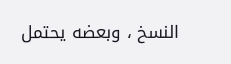النسخ ، وبعضه يحتمل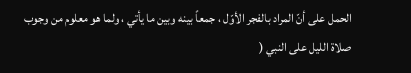الحمل على أنّ المراد بالفجر الأوّل ، جمعاً بينه وبين ما يأتي ، ولما هو معلوم من وجوب صلاة الليل على النبي (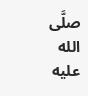صلَّى الله عليه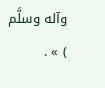وآله وسلَّم ) » .